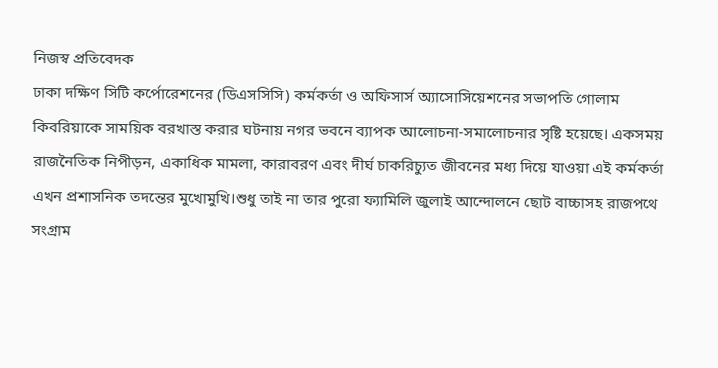নিজস্ব প্রতিবেদক
ঢাকা দক্ষিণ সিটি কর্পোরেশনের (ডিএসসিসি) কর্মকর্তা ও অফিসার্স অ্যাসোসিয়েশনের সভাপতি গোলাম কিবরিয়াকে সাময়িক বরখাস্ত করার ঘটনায় নগর ভবনে ব্যাপক আলোচনা-সমালোচনার সৃষ্টি হয়েছে। একসময় রাজনৈতিক নিপীড়ন, একাধিক মামলা, কারাবরণ এবং দীর্ঘ চাকরিচ্যুত জীবনের মধ্য দিয়ে যাওয়া এই কর্মকর্তা এখন প্রশাসনিক তদন্তের মুখোমুখি।শুধু তাই না তার পুরো ফ্যামিলি জুলাই আন্দোলনে ছোট বাচ্চাসহ রাজপথে সংগ্রাম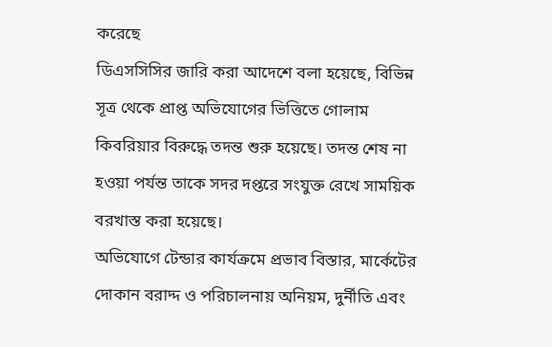করেছে
ডিএসসিসির জারি করা আদেশে বলা হয়েছে, বিভিন্ন সূত্র থেকে প্রাপ্ত অভিযোগের ভিত্তিতে গোলাম কিবরিয়ার বিরুদ্ধে তদন্ত শুরু হয়েছে। তদন্ত শেষ না হওয়া পর্যন্ত তাকে সদর দপ্তরে সংযুক্ত রেখে সাময়িক বরখাস্ত করা হয়েছে।
অভিযোগে টেন্ডার কার্যক্রমে প্রভাব বিস্তার, মার্কেটের দোকান বরাদ্দ ও পরিচালনায় অনিয়ম, দুর্নীতি এবং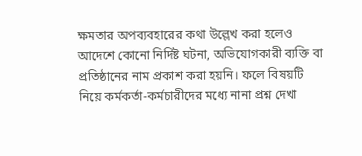ক্ষমতার অপব্যবহারের কথা উল্লেখ করা হলেও আদেশে কোনো নির্দিষ্ট ঘটনা, অভিযোগকারী ব্যক্তি বা প্রতিষ্ঠানের নাম প্রকাশ করা হয়নি। ফলে বিষয়টি নিয়ে কর্মকর্তা-কর্মচারীদের মধ্যে নানা প্রশ্ন দেখা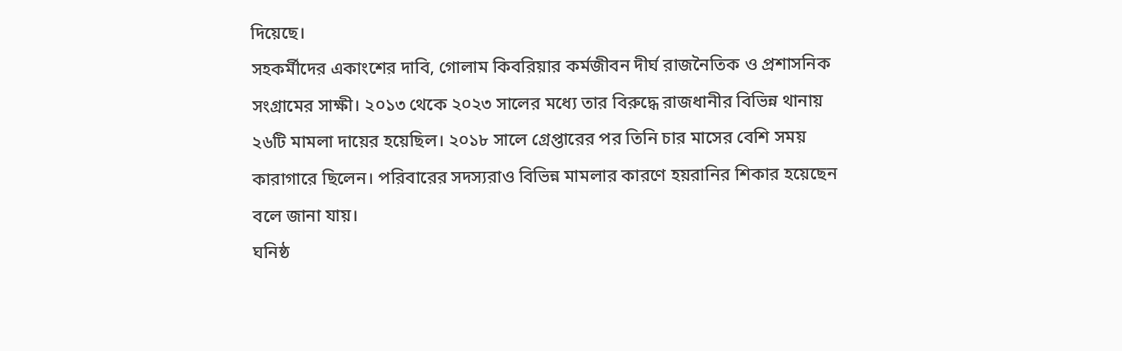দিয়েছে।
সহকর্মীদের একাংশের দাবি, গোলাম কিবরিয়ার কর্মজীবন দীর্ঘ রাজনৈতিক ও প্রশাসনিক সংগ্রামের সাক্ষী। ২০১৩ থেকে ২০২৩ সালের মধ্যে তার বিরুদ্ধে রাজধানীর বিভিন্ন থানায় ২৬টি মামলা দায়ের হয়েছিল। ২০১৮ সালে গ্রেপ্তারের পর তিনি চার মাসের বেশি সময় কারাগারে ছিলেন। পরিবারের সদস্যরাও বিভিন্ন মামলার কারণে হয়রানির শিকার হয়েছেন বলে জানা যায়।
ঘনিষ্ঠ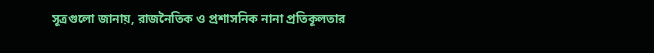সূত্রগুলো জানায়, রাজনৈতিক ও প্রশাসনিক নানা প্রতিকূলতার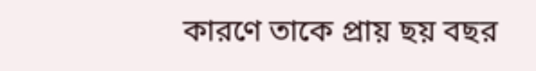কারণে তাকে প্রায় ছয় বছর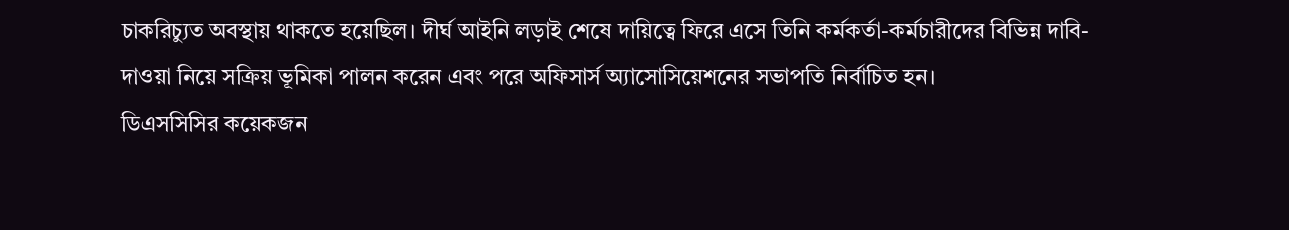চাকরিচ্যুত অবস্থায় থাকতে হয়েছিল। দীর্ঘ আইনি লড়াই শেষে দায়িত্বে ফিরে এসে তিনি কর্মকর্তা-কর্মচারীদের বিভিন্ন দাবি-দাওয়া নিয়ে সক্রিয় ভূমিকা পালন করেন এবং পরে অফিসার্স অ্যাসোসিয়েশনের সভাপতি নির্বাচিত হন।
ডিএসসিসির কয়েকজন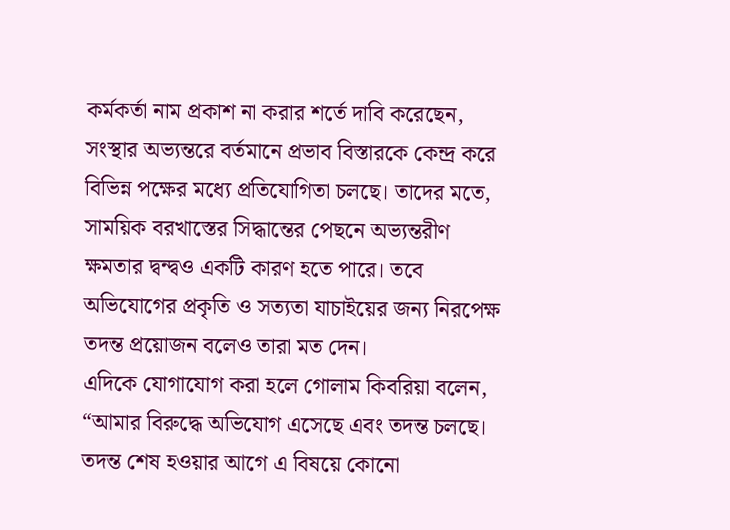কর্মকর্তা নাম প্রকাশ না করার শর্তে দাবি করেছেন, সংস্থার অভ্যন্তরে বর্তমানে প্রভাব বিস্তারকে কেন্দ্র করে বিভিন্ন পক্ষের মধ্যে প্রতিযোগিতা চলছে। তাদের মতে, সাময়িক বরখাস্তের সিদ্ধান্তের পেছনে অভ্যন্তরীণ ক্ষমতার দ্বন্দ্বও একটি কারণ হতে পারে। তবে অভিযোগের প্রকৃতি ও সত্যতা যাচাইয়ের জন্য নিরপেক্ষ তদন্ত প্রয়োজন বলেও তারা মত দেন।
এদিকে যোগাযোগ করা হলে গোলাম কিবরিয়া বলেন, “আমার বিরুদ্ধে অভিযোগ এসেছে এবং তদন্ত চলছে। তদন্ত শেষ হওয়ার আগে এ বিষয়ে কোনো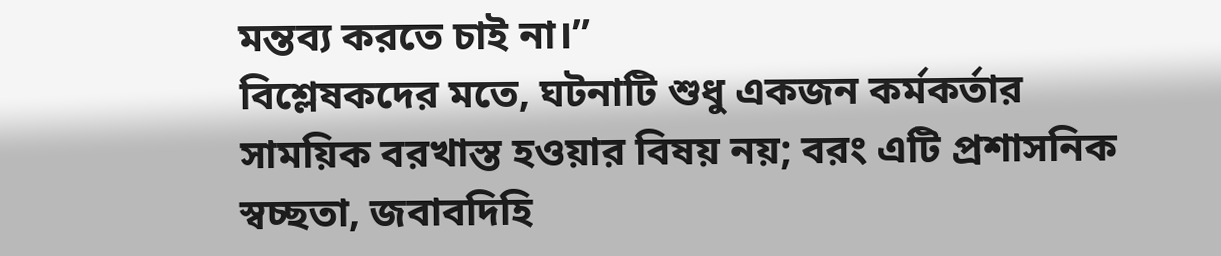মন্তব্য করতে চাই না।”
বিশ্লেষকদের মতে, ঘটনাটি শুধু একজন কর্মকর্তার সাময়িক বরখাস্ত হওয়ার বিষয় নয়; বরং এটি প্রশাসনিক স্বচ্ছতা, জবাবদিহি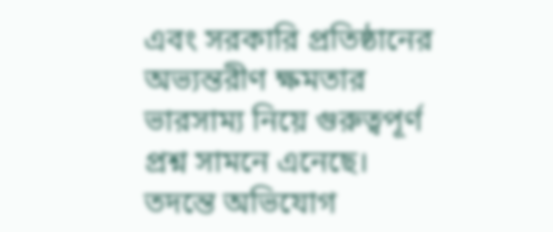এবং সরকারি প্রতিষ্ঠানের অভ্যন্তরীণ ক্ষমতার ভারসাম্য নিয়ে গুরুত্বপূর্ণ প্রশ্ন সামনে এনেছে। তদন্তে অভিযোগ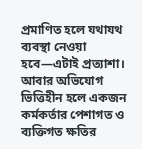প্রমাণিত হলে যথাযথ ব্যবস্থা নেওয়া হবে—এটাই প্রত্যাশা। আবার অভিযোগ ভিত্তিহীন হলে একজন কর্মকর্তার পেশাগত ও ব্যক্তিগত ক্ষতির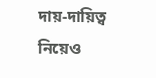দায়-দায়িত্ব নিয়েও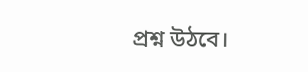প্রশ্ন উঠবে।